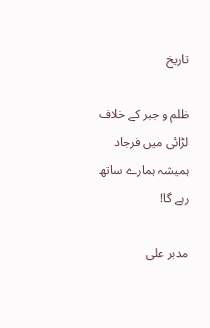تاریخ

ظلم و جبر کے خلاف لڑائی میں فرجاد ہمیشہ ہمارے ساتھ رہے گا!

مدبر علی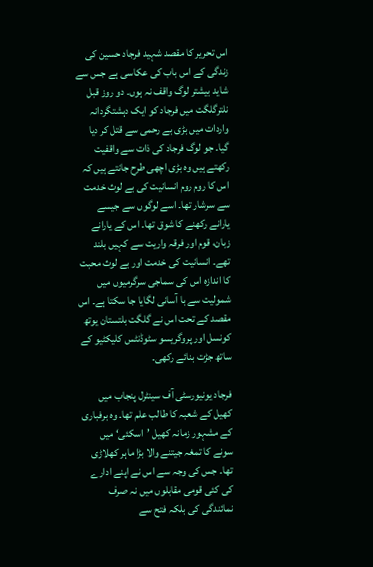اس تحریر کا مقصد شہید فرجاد حسین کی زندگی کے اس باب کی عکاسی ہے جس سے شاید بیشتر لوگ واقف نہ ہوں۔ دو روز قبل نلترگلگت میں فرجاد کو ایک دہشتگردانہ واردات میں بڑی بے رحمی سے قتل کر دیا گیا۔ جو لوگ فرجاد کی ذات سے واقفیت رکھتے ہیں وہ بڑی اچھی طرح جانتے ہیں کہ اس کا روم روم انسانیت کی بے لوث خدمت سے سرشار تھا۔ اسے لوگوں سے جیسے یارانے رکھنے کا شوق تھا۔ اس کے یارانے زبان، قوم اور فرقہ واریت سے کہیں بلند تھے۔ انسانیت کی خدمت اور بے لوث محبت کا اندازہ اس کی سماجی سرگرمیوں میں شمولیت سے با آسانی لگایا جا سکتا ہے۔ اس مقصد کے تحت اس نے گلگت بلتستان یوتھ کونسل اور پروگریسو سٹوڈنٹس کلیکٹیو کے ساتھ جڑت بنائے رکھی۔

فرجاد یونیورسٹی آف سینٹرل پنجاب میں کھیل کے شعبہ کا طالب علم تھا۔ وہ برفباری کے مشہور زمانہ کھیل ’اسکئی‘ میں سونے کا تمغہ جیتنے والا بڑا ماہر کھلاڑی تھا۔ جس کی وجہ سے اس نے اپنے ادارے کی کئی قومی مقابلوں میں نہ صرف نمائندگی کی بلکہ فتح سے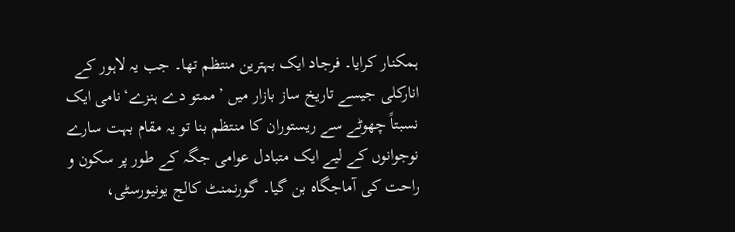ہمکنار کرایا۔ فرجاد ایک بہترین منتظم تھا۔ جب یہ لاہور کے انارکلی جیسے تاریخ ساز بازار میں ’ممتو دے ہنزے‘نامی ایک نسبتاً چھوٹے سے ریستوران کا منتظم بنا تو یہ مقام بہت سارے نوجوانوں کے لیے ایک متبادل عوامی جگہ کے طور پر سکون و راحت کی آماجگاہ بن گیا۔ گورنمنٹ کالج یونیورسٹی،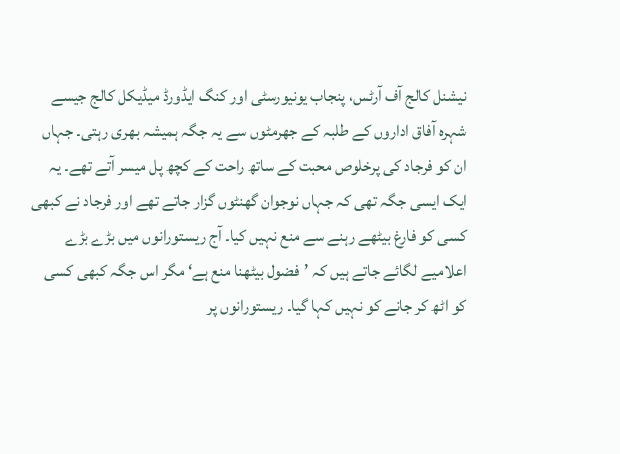نیشنل کالج آف آرٹس، پنجاب یونیورسٹی اور کنگ ایڈورڈ میڈیکل کالج جیسے شہرہ آفاق اداروں کے طلبہ کے جھرمٹوں سے یہ جگہ ہمیشہ بھری رہتی۔ جہاں ان کو فرجاد کی پرخلوص محبت کے ساتھ راحت کے کچھ پل میسر آتے تھے۔ یہ ایک ایسی جگہ تھی کہ جہاں نوجوان گھنٹوں گزار جاتے تھے اور فرجاد نے کبھی کسی کو فارغ بیٹھے رہنے سے منع نہیں کیا۔ آج ریستورانوں میں بڑے بڑے اعلامیے لگائے جاتے ہیں کہ ’فضول بیٹھنا منع ہے‘ مگر اس جگہ کبھی کسی کو اٹھ کر جانے کو نہیں کہا گیا۔ ریستورانوں پر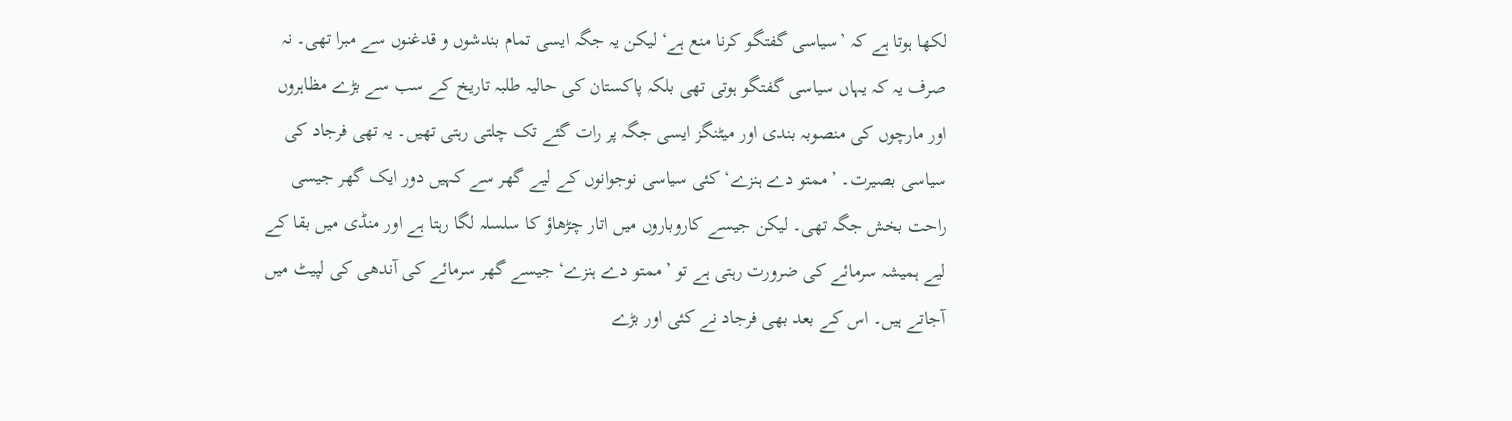لکھا ہوتا ہے کہ ’سیاسی گفتگو کرنا منع ہے‘ لیکن یہ جگہ ایسی تمام بندشوں و قدغنوں سے مبرا تھی۔ نہ صرف یہ کہ یہاں سیاسی گفتگو ہوتی تھی بلکہ پاکستان کی حالیہ طلبہ تاریخ کے سب سے بڑے مظاہروں اور مارچوں کی منصوبہ بندی اور میٹنگز ایسی جگہ پر رات گئے تک چلتی رہتی تھیں۔ یہ تھی فرجاد کی سیاسی بصیرت۔ ’ممتو دے ہنزے‘ کئی سیاسی نوجوانوں کے لیے گھر سے کہیں دور ایک گھر جیسی راحت بخش جگہ تھی۔ لیکن جیسے کاروباروں میں اتار چڑھاؤ کا سلسلہ لگا رہتا ہے اور منڈی میں بقا کے لیے ہمیشہ سرمائے کی ضرورت رہتی ہے تو ’ممتو دے ہنزے‘ جیسے گھر سرمائے کی آندھی کی لپیٹ میں آجاتے ہیں۔ اس کے بعد بھی فرجاد نے کئی اور بڑے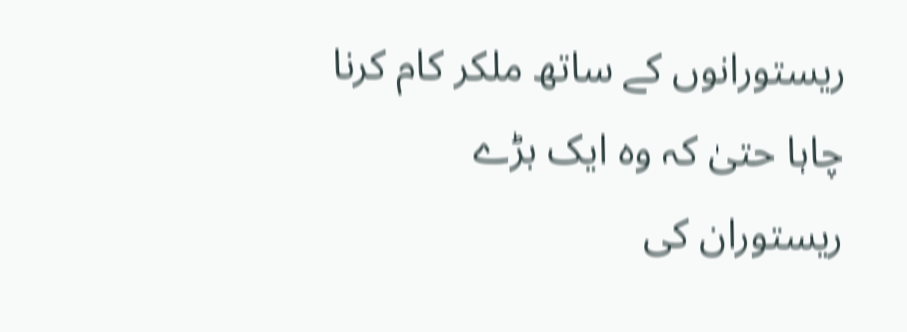ریستورانوں کے ساتھ ملکر کام کرنا چاہا حتیٰ کہ وہ ایک بڑے ریستوران کی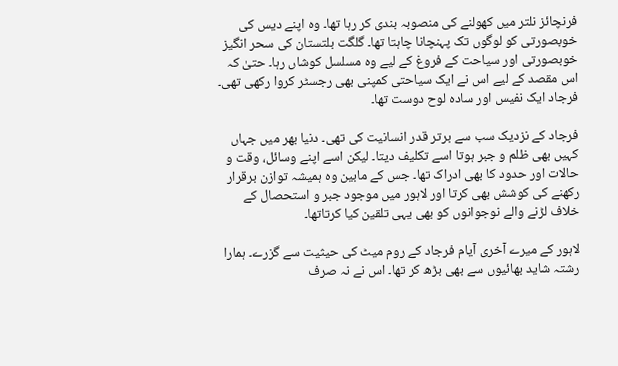فرنچائز نلتر میں کھولنے کی منصوبہ بندی کر رہا تھا۔ وہ اپنے دیس کی خوبصورتی کو لوگوں تک پہنچانا چاہتا تھا۔ گلگت بلتستان کی سحر انگیز خوبصورتی اور سیاحت کے فروغ کے لیے وہ مسلسل کوشاں رہا۔ حتیٰ کہ اس مقصد کے لیے اس نے ایک سیاحتی کمپنی بھی رجسٹر کروا رکھی تھی۔ فرجاد ایک نفیس اور سادہ لوح دوست تھا۔

فرجاد کے نزدیک سب سے برتر قدر انسانیت کی تھی۔ دنیا بھر میں جہاں کہیں بھی ظلم و جبر ہوتا اسے تکلیف دیتا۔ لیکن اسے اپنے وسائل، وقت و حالات اور حدود کا بھی ادراک تھا۔ جس کے مابین وہ ہمیشہ توازن برقرار رکھنے کی کوشش بھی کرتا اور لاہور میں موجود جبر و استحصال کے خلاف لڑنے والے نوجوانوں کو بھی یہی تلقین کیا کرتاتھا۔

لاہور کے میرے آخری آیام فرجاد کے روم میٹ کی حیثیت سے گزرے۔ ہمارا رشتہ شاید بھائیوں سے بھی بڑھ کر تھا۔ اس نے نہ صرف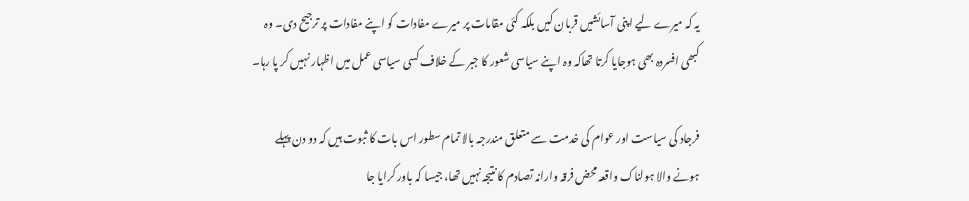یہ کہ میرے لیے اپنی آسائشیں قربان کیں بلکہ کئی مقامات پر میرے مفادات کو اپنے مفادات پر ترجیح دی۔ وہ کبھی افسردہ بھی ہوجایا کرتا تھاکہ وہ اپنے سیاسی شعور کا جبر کے خلاف کسی سیاسی عمل میں اظہار نہیں کر پا رہا۔

فرجاد کی سیاست اور عوام کی خدمت سے متعلق مندرجہ بالا تمام سطور اس بات کا ثبوت ہیں کہ دو دن پہلے ہونے والا ہولناک واقعہ محض فرقہ وارانہ تصادم کا نتیجہ نہیں تھا، جیسا کہ باور کرایا جا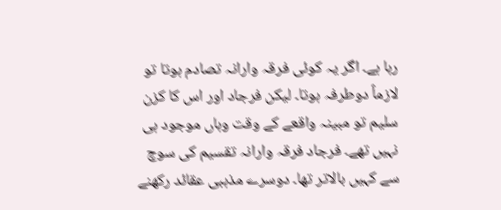رہا ہے۔ اگر یہ کوئی فرقہ وارانہ تصادم ہوتا تو لازماً دوطرفہ ہوتا۔ لیکن فرجاد اور اس کا کزن سلیم تو مبینہ واقعے کے وقت وہاں موجود ہی نہیں تھے۔ فرجاد فرقہ وارانہ تقسیم کی سوچ سے کہیں بالاتر تھا۔ دوسرے مذہبی عقائد رکھنے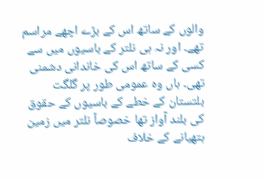والوں کے ساتھ اس کے بڑے اچھے مراسم تھے۔ اور نہ ہی نلتر کے باسیوں میں سے کسی کے ساتھ اس کی خاندانی دشمنی تھی۔ ہاں وہ عمومی طور پر گلگت بلتستان کے خطے کے باسیوں کے حقوق کی بلند آواز تھا خصوصاً نلتر میں زمین ہتھیانے کے خلاف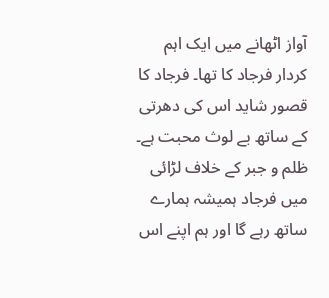آواز اٹھانے میں ایک اہم کردار فرجاد کا تھا۔ فرجاد کا قصور شاید اس کی دھرتی کے ساتھ بے لوث محبت ہے۔ ظلم و جبر کے خلاف لڑائی میں فرجاد ہمیشہ ہمارے ساتھ رہے گا اور ہم اپنے اس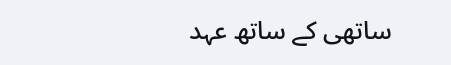ساتھی کے ساتھ عہد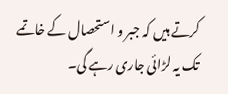کرتے ہیں کہ جبر و استحصال کے خاتمے تک یہ لڑائی جاری رہے گی۔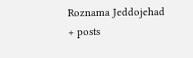Roznama Jeddojehad
+ posts